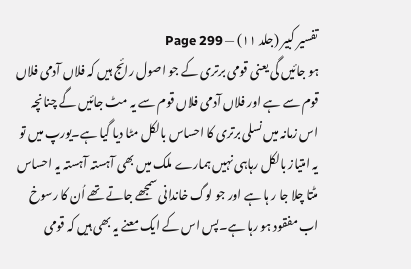تفسیر کبیر (جلد ۱۱) — Page 299
ہو جائیں گی یعنی قومی برتری کے جو اصول رائج ہیں کہ فلاں آدمی فلاں قوم سے ہے اور فلاں آدمی فلاں قوم سے یہ مٹ جائیں گے چنانچہ اس زمانہ میں نسلی برتری کا احساس بالکل مٹا دیا گیا ہے۔یورپ میں تو یہ امتیاز بالکل رہاہی نہیں ہمارے ملک میں بھی آہستہ آہستہ یہ احساس مٹتا چلا جا ر ہا ہے اور جو لوگ خاندانی سمجھے جاتے تھے اُن کا رسوخ اب مفقود ہو رہا ہے۔پس اس کے ایک معنے یہ بھی ہیں کہ قومی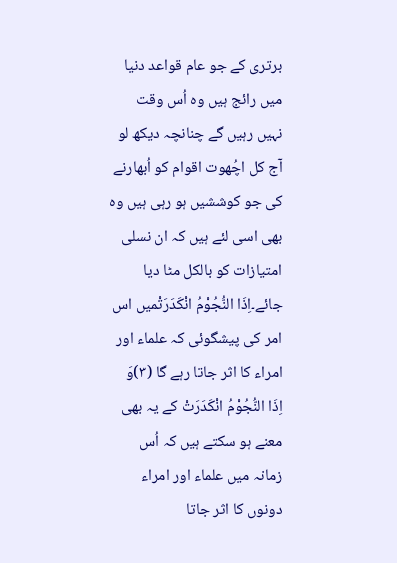برتری کے جو عام قواعد دنیا میں رائج ہیں وہ اُس وقت نہیں رہیں گے چنانچہ دیکھ لو آج کل اچُھوت اقوام کو اُبھارنے کی جو کوششیں ہو رہی ہیں وہ بھی اسی لئے ہیں کہ ان نسلی امتیازات کو بالکل مٹا دیا جائے۔اِذَا النُّجُوْمُ انْكَدَرَتْمیں اس امر کی پیشگوئی کہ علماء اور امراء کا اثر جاتا رہے گا (۳)وَ اِذَا النُّجُوْمُ انْكَدَرَتْ کے یہ بھی معنے ہو سکتے ہیں کہ اُس زمانہ میں علماء اور امراء دونوں کا اثر جاتا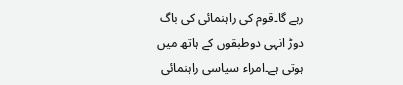رہے گا۔قوم کی راہنمائی کی باگ دوڑ انہی دوطبقوں کے ہاتھ میں ہوتی ہے۔امراء سیاسی راہنمائی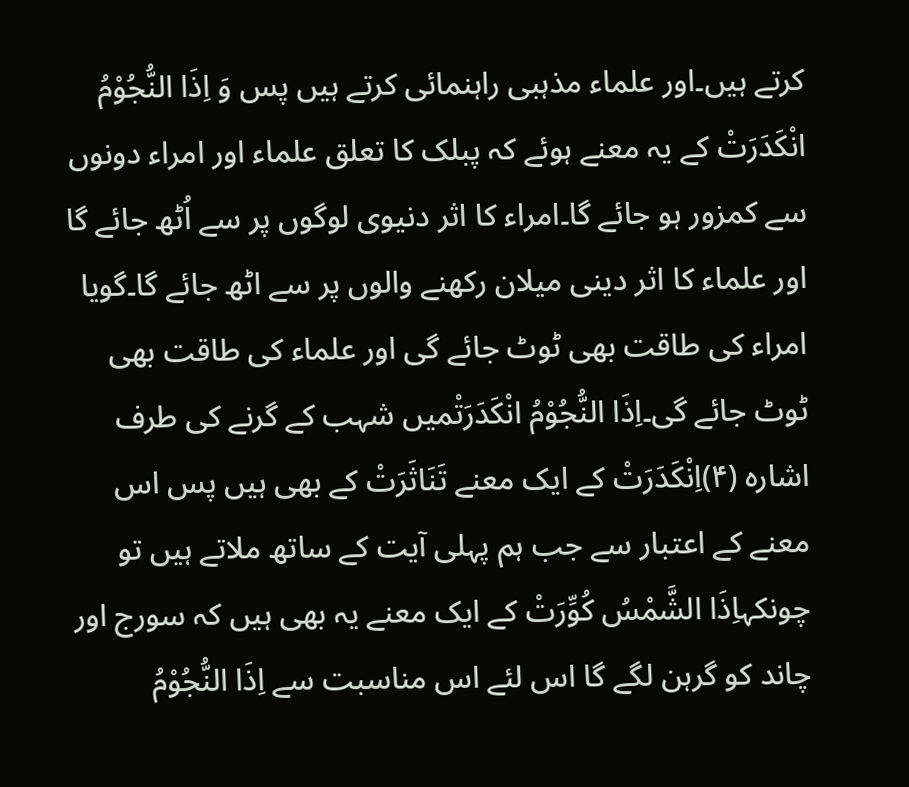کرتے ہیں۔اور علماء مذہبی راہنمائی کرتے ہیں پس وَ اِذَا النُّجُوْمُ انْكَدَرَتْ کے یہ معنے ہوئے کہ پبلک کا تعلق علماء اور امراء دونوں سے کمزور ہو جائے گا۔امراء کا اثر دنیوی لوگوں پر سے اُٹھ جائے گا اور علماء کا اثر دینی میلان رکھنے والوں پر سے اٹھ جائے گا۔گویا امراء کی طاقت بھی ٹوٹ جائے گی اور علماء کی طاقت بھی ٹوٹ جائے گی۔اِذَا النُّجُوْمُ انْكَدَرَتْمیں شہب کے گرنے کی طرف اشارہ (۴)اِنْکَدَرَتْ کے ایک معنے تَنَاثَرَتْ کے بھی ہیں پس اس معنے کے اعتبار سے جب ہم پہلی آیت کے ساتھ ملاتے ہیں تو چونکہاِذَا الشَّمْسُ كُوِّرَتْ کے ایک معنے یہ بھی ہیں کہ سورج اور چاند کو گرہن لگے گا اس لئے اس مناسبت سے اِذَا النُّجُوْمُ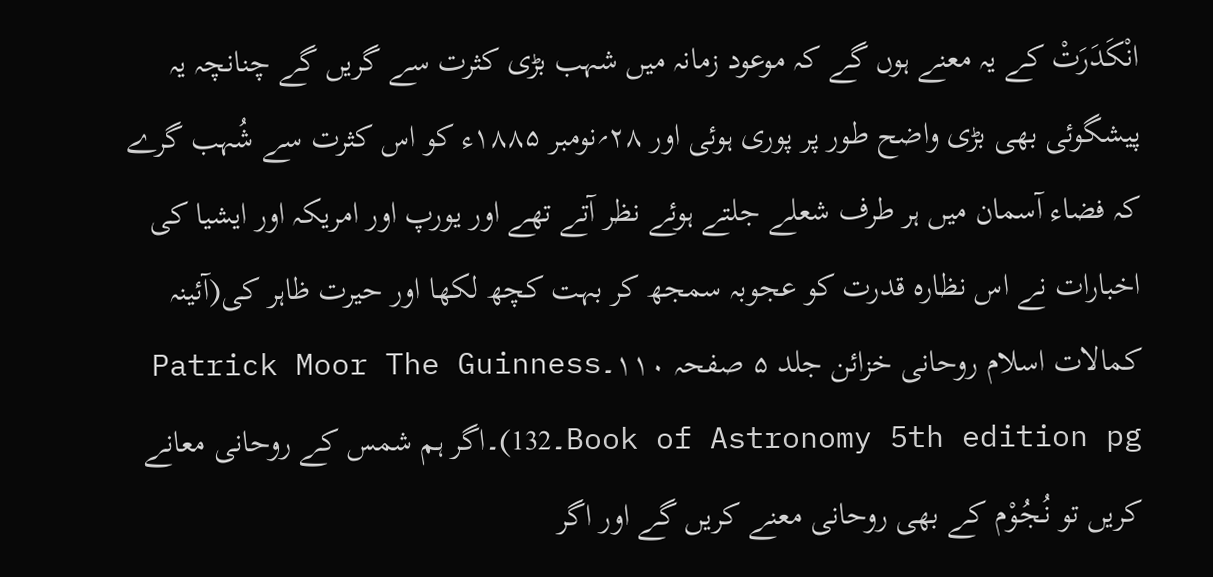انْكَدَرَتْ کے یہ معنے ہوں گے کہ موعود زمانہ میں شہب بڑی کثرت سے گریں گے چنانچہ یہ پیشگوئی بھی بڑی واضح طور پر پوری ہوئی اور ۲۸؍نومبر ۱۸۸۵ء کو اس کثرت سے شُہب گرے کہ فضاء آسمان میں ہر طرف شعلے جلتے ہوئے نظر آتے تھے اور یورپ اور امریکہ اور ایشیا کی اخبارات نے اس نظارہ قدرت کو عجوبہ سمجھ کر بہت کچھ لکھا اور حیرت ظاہر کی(آئینہ کمالات اسلام روحانی خزائن جلد ۵ صفحہ ۱۱۰۔Patrick Moor The Guinness Book of Astronomy 5th edition pg۔132)۔اگر ہم شمس کے روحانی معانے کریں تو نُـجُوْم کے بھی روحانی معنے کریں گے اور اگر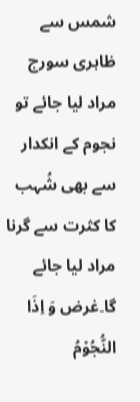شمس سے ظاہری سورج مراد لیا جائے تو نجوم کے انکدار سے بھی شُہب کا کثرت سے گرنا مراد لیا جائے گا۔غرض وَ اِذَا النُّجُوْمُ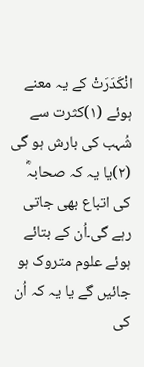انْكَدَرَتْ کے یہ معنے ہوئے (۱)کثرت سے شُہب کی بارش ہو گی (۲)یا یہ کہ صحابہؓ کی اتباع بھی جاتی رہے گی۔اُن کے بتائے ہوئے علوم متروک ہو جائیں گے یا یہ کہ اُن کی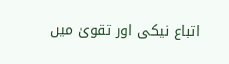اتباع نیکی اور تقویٰ میں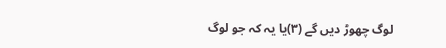لوگ چھوڑ دیں گے (۳)یا یہ کہ جو لوگ